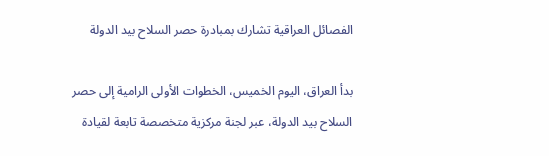الفصائل العراقية تشارك بمبادرة حصر السلاح بيد الدولة

بدأ العراق، اليوم الخميس، الخطوات الأولى الرامية إلى حصر السلاح بيد الدولة، عبر لجنة مركزية متخصصة تابعة لقيادة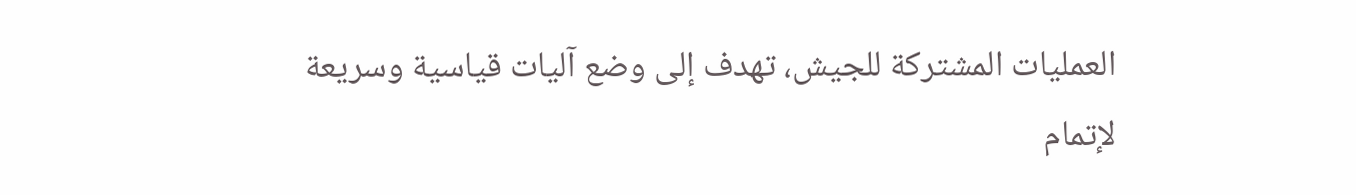العمليات المشتركة للجيش، تهدف إلى وضع آليات قياسية وسريعة لإتمام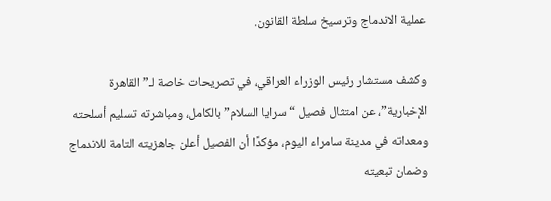عملية الاندماج وترسيخ سلطة القانون.

وكشف مستشار رئيس الوزراء العراقي، في تصريحات خاصة لـ”القاهرة الإخبارية”، عن امتثال فصيل “سرايا السلام” بالكامل، ومباشرته تسليم أسلحته ومعداته في مدينة سامراء اليوم، مؤكدًا أن الفصيل أعلن جاهزيته التامة للاندماج وضمان تبعيته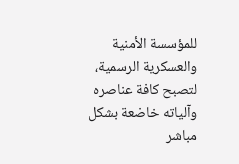للمؤسسة الأمنية والعسكرية الرسمية، لتصبح كافة عناصره وآلياته خاضعة بشكل مباشر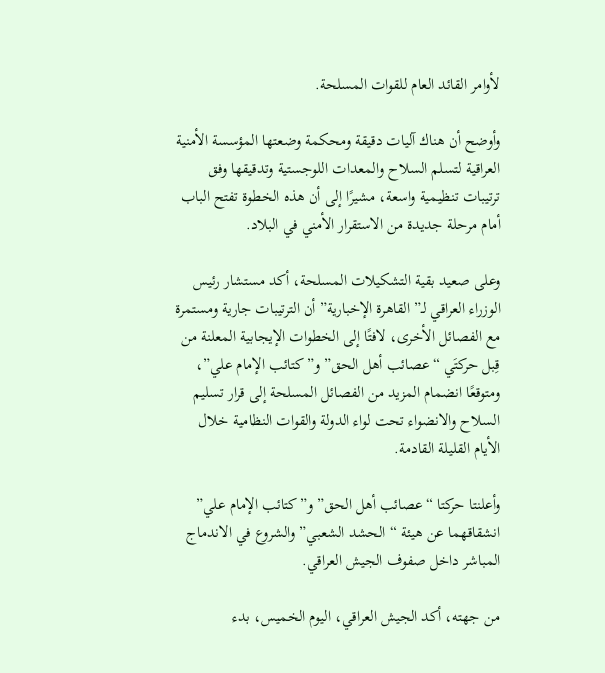لأوامر القائد العام للقوات المسلحة.

وأوضح أن هناك آليات دقيقة ومحكمة وضعتها المؤسسة الأمنية العراقية لتسلم السلاح والمعدات اللوجستية وتدقيقها وفق ترتيبات تنظيمية واسعة، مشيرًا إلى أن هذه الخطوة تفتح الباب أمام مرحلة جديدة من الاستقرار الأمني في البلاد.

وعلى صعيد بقية التشكيلات المسلحة، أكد مستشار رئيس الوزراء العراقي لـ”القاهرة الإخبارية” أن الترتيبات جارية ومستمرة مع الفصائل الأخرى، لافتًا إلى الخطوات الإيجابية المعلنة من قِبل حركتَي “عصائب أهل الحق” و”كتائب الإمام علي”، ومتوقعًا انضمام المزيد من الفصائل المسلحة إلى قرار تسليم السلاح والانضواء تحت لواء الدولة والقوات النظامية خلال الأيام القليلة القادمة.

وأعلنتا حركتا “عصائب أهل الحق” و”كتائب الإمام علي” انشقاقهما عن هيئة “الحشد الشعبي” والشروع في الاندماج المباشر داخل صفوف الجيش العراقي.

من جهته، أكد الجيش العراقي، اليوم الخميس، بدء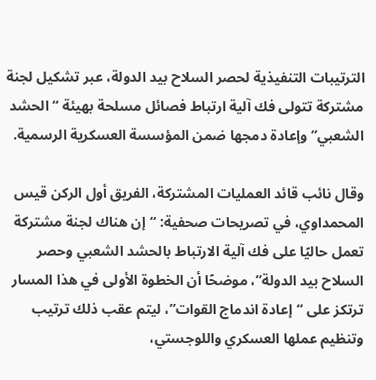الترتيبات التنفيذية لحصر السلاح بيد الدولة، عبر تشكيل لجنة مشتركة تتولى فك آلية ارتباط فصائل مسلحة بهيئة “الحشد الشعبي” وإعادة دمجها ضمن المؤسسة العسكرية الرسمية.

وقال نائب قائد العمليات المشتركة، الفريق أول الركن قيس المحمداوي، في تصريحات صحفية: “إن هناك لجنة مشتركة تعمل حاليًا على فك آلية الارتباط بالحشد الشعبي وحصر السلاح بيد الدولة”، موضحًا أن الخطوة الأولى في هذا المسار ترتكز على “إعادة اندماج القوات”، ليتم عقب ذلك ترتيب وتنظيم عملها العسكري واللوجستي،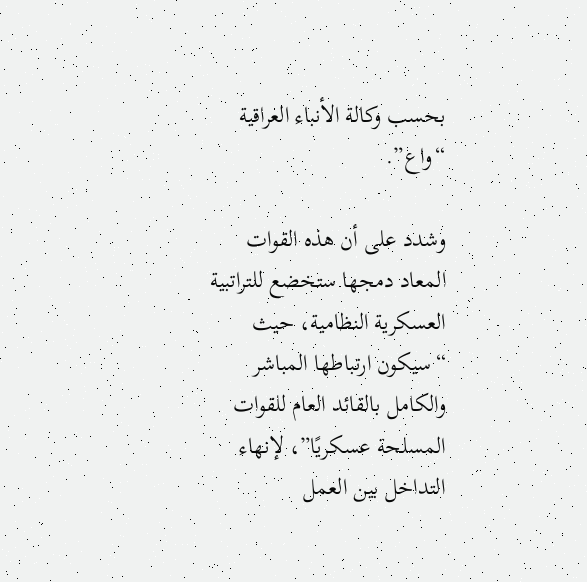بحسب وكالة الأنباء العراقية “واع”.

وشدد على أن هذه القوات المعاد دمجها ستخضع للتراتبية العسكرية النظامية، حيث “سيكون ارتباطها المباشر والكامل بالقائد العام للقوات المسلحة عسكريًا”، لإنهاء التداخل بين العمل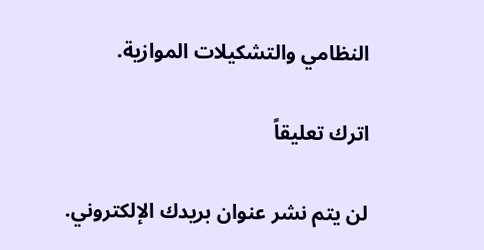النظامي والتشكيلات الموازية.

اترك تعليقاً

لن يتم نشر عنوان بريدك الإلكتروني.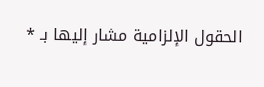الحقول الإلزامية مشار إليها بـ *